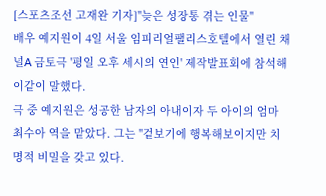[스포츠조선 고재완 기자]"늦은 성장통 겪는 인물"
배우 예지원이 4일 서울 임피리얼팰리스호텔에서 열린 채널A 금토극 '평일 오후 세시의 연인' 제작발표회에 참석해 이같이 말했다.
극 중 예지원은 성공한 남자의 아내이자 두 아이의 엄마 최수아 역을 맡았다. 그는 "겉보기에 행복해보이지만 치명적 비밀을 갖고 있다.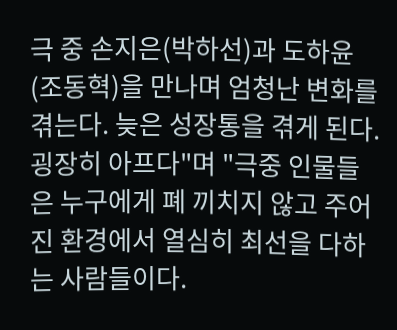극 중 손지은(박하선)과 도하윤(조동혁)을 만나며 엄청난 변화를 겪는다. 늦은 성장통을 겪게 된다. 굉장히 아프다"며 "극중 인물들은 누구에게 폐 끼치지 않고 주어진 환경에서 열심히 최선을 다하는 사람들이다.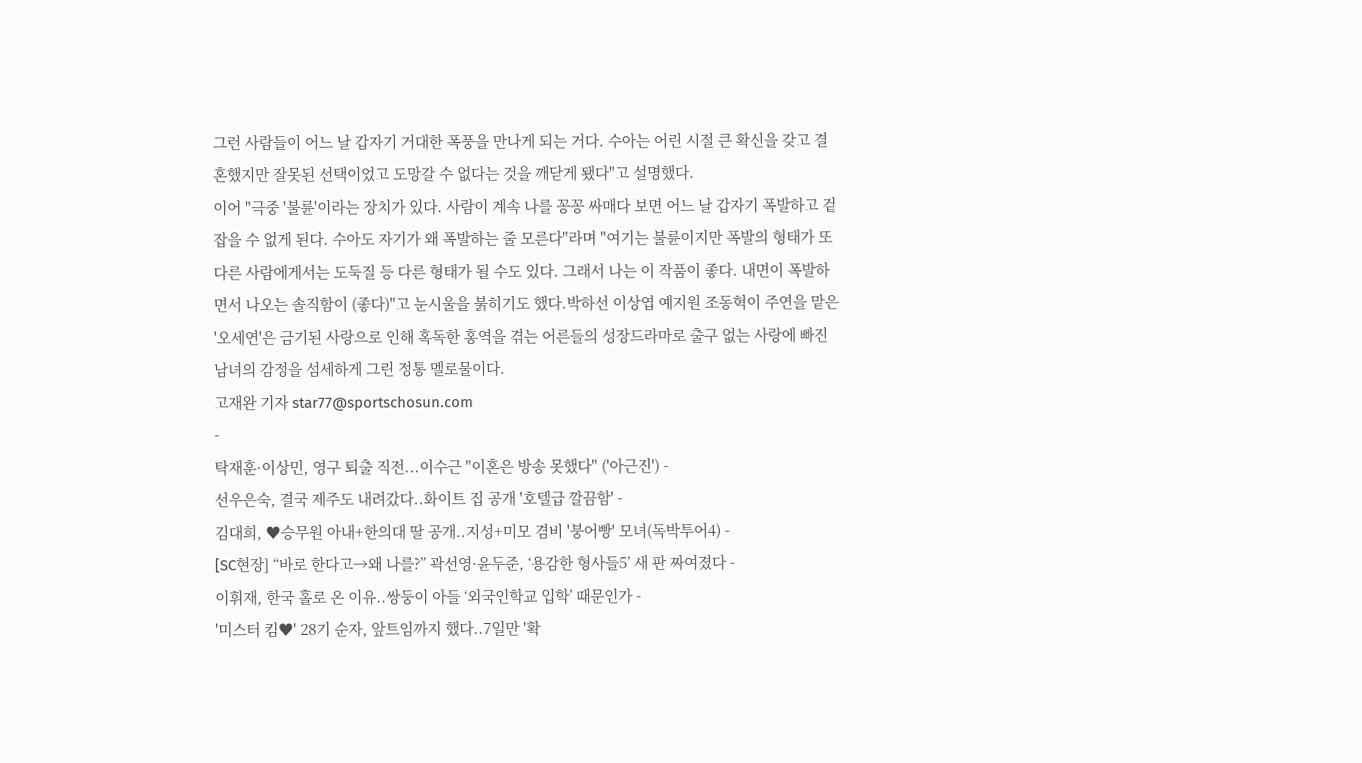그런 사람들이 어느 날 갑자기 거대한 폭풍을 만나게 되는 거다. 수아는 어린 시절 큰 확신을 갖고 결혼했지만 잘못된 선택이었고 도망갈 수 없다는 것을 깨닫게 됐다"고 설명했다.
이어 "극중 '불륜'이라는 장치가 있다. 사람이 계속 나를 꽁꽁 싸매다 보면 어느 날 갑자기 폭발하고 겉잡을 수 없게 된다. 수아도 자기가 왜 폭발하는 줄 모른다"라며 "여기는 불륜이지만 폭발의 형태가 또 다른 사람에게서는 도둑질 등 다른 형태가 될 수도 있다. 그래서 나는 이 작품이 좋다. 내면이 폭발하면서 나오는 솔직함이 (좋다)"고 눈시울을 붉히기도 했다.박하선 이상엽 예지원 조동혁이 주연을 맡은 '오세연'은 금기된 사랑으로 인해 혹독한 홍역을 겪는 어른들의 성장드라마로 출구 없는 사랑에 빠진 남녀의 감정을 섬세하게 그린 정통 멜로물이다.
고재완 기자 star77@sportschosun.com
-
탁재훈·이상민, 영구 퇴출 직전...이수근 "이혼은 방송 못했다" ('아근진') -
선우은숙, 결국 제주도 내려갔다..화이트 집 공개 '호텔급 깔끔함' -
김대희, ♥승무원 아내+한의대 딸 공개..지성+미모 겸비 '붕어빵' 모녀(독박투어4) -
[SC현장] “바로 한다고→왜 나를?” 곽선영·윤두준, ‘용감한 형사들5’ 새 판 짜여졌다 -
이휘재, 한국 홀로 온 이유..쌍둥이 아들 ‘외국인학교 입학’ 때문인가 -
'미스터 킴♥' 28기 순자, 앞트임까지 했다..7일만 '확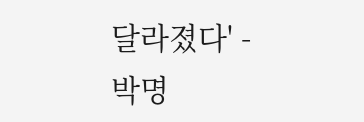달라졌다' -
박명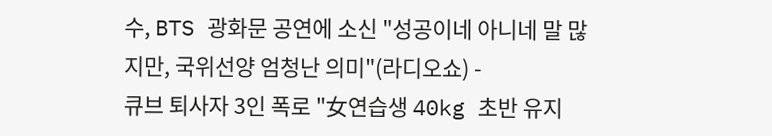수, BTS 광화문 공연에 소신 "성공이네 아니네 말 많지만, 국위선양 엄청난 의미"(라디오쇼) -
큐브 퇴사자 3인 폭로 "女연습생 40kg 초반 유지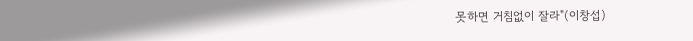못하면 거침없이 잘라"(이창섭)